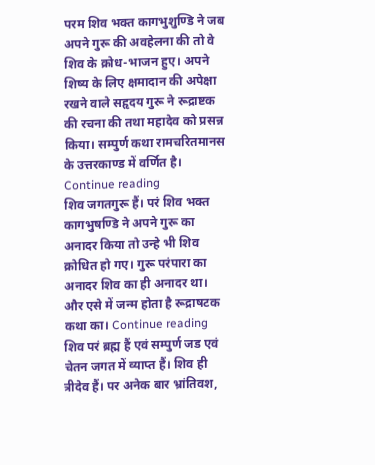परम शिव भक्त कागभुशुण्डि ने जब अपने गुरू की अवहेलना की तो वे शिव के क्रोध-भाजन हुए। अपने शिष्य के लिए क्षमादान की अपेक्षा रखने वाले सहृदय गुरू ने रूद्राष्टक की रचना की तथा महादेव को प्रसन्न किया। सम्पुर्ण कथा रामचरितमानस के उत्तरकाण्ड में वर्णित है। Continue reading
शिव जगतगुरू हैं। परं शिव भक्त कागभुषण्डि ने अपने गुरू का अनादर किया तो उन्हे भी शिव क्रोधित हो गए। गुरू परंपारा का अनादर शिव का ही अनादर था। और एसे में जन्म होता है रूद्राषटक कथा का। Continue reading
शिव परं ब्रह्म हैं एवं सम्पुर्ण जड एवं चेतन जगत में व्याप्त हैं। शिव ही त्रीदेव हैं। पर अनेक बार भ्रांतिवश,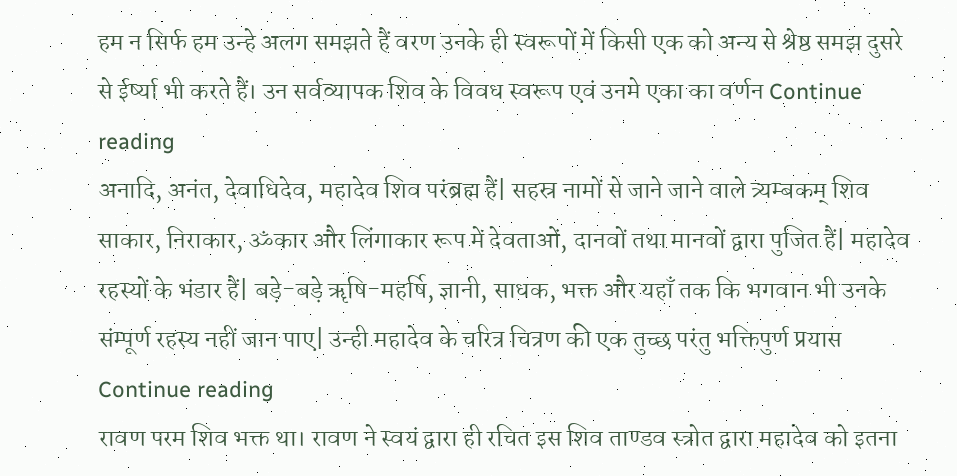हम न सिर्फ हम उन्हे अलग समझते हैं वरण उनके ही स्वरूपों में किसी एक को अन्य से श्रेष्ठ समझ दुसरे से ईर्ष्या भी करते हैं। उन सर्वव्यापक शिव के विवध स्वरूप एवं उनमे एका का वर्णन Continue reading
अनादि, अनंत, देवाधिदेव, महादेव शिव परंब्रह्म हैं| सहस्र नामों से जाने जाने वाले त्र्यम्बकम् शिव साकार, निराकार, ॐकार और लिंगाकार रूप में देवताओं, दानवों तथा मानवों द्वारा पुजित हैं| महादेव रहस्यों के भंडार हैं| बड़े-बड़े ॠषि-महर्षि, ज्ञानी, साधक, भक्त और यहाँ तक कि भगवान भी उनके संम्पूर्ण रहस्य नहीं जान पाए| उन्ही महादेव के चरित्र चित्रण की एक तुच्छ परंतु भक्तिपुर्ण प्रयास Continue reading
रावण परम शिव भक्त था। रावण ने स्वयं द्वारा ही रचित इस शिव ताण्डव स्त्रोत द्वारा महादेव को इतना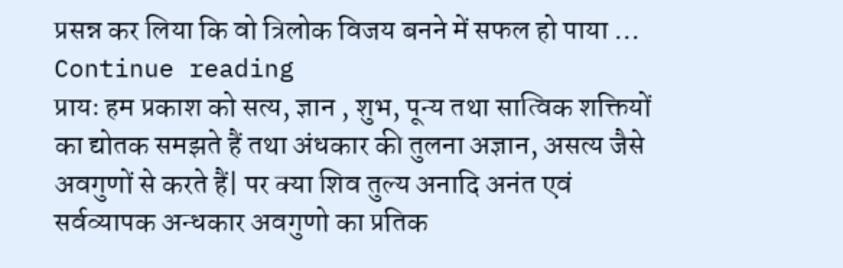प्रसन्न कर लिया कि वो त्रिलोक विजय बनने में सफल हो पाया … Continue reading
प्रायः हम प्रकाश को सत्य, ज्ञान , शुभ, पून्य तथा सात्विक शक्तियों का द्योतक समझते हैं तथा अंधकार की तुलना अज्ञान, असत्य जैसे अवगुणों से करते हैं| पर क्या शिव तुल्य अनादि अनंत एवं सर्वव्यापक अन्धकार अवगुणो का प्रतिक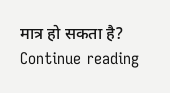मात्र हो सकता है? Continue reading